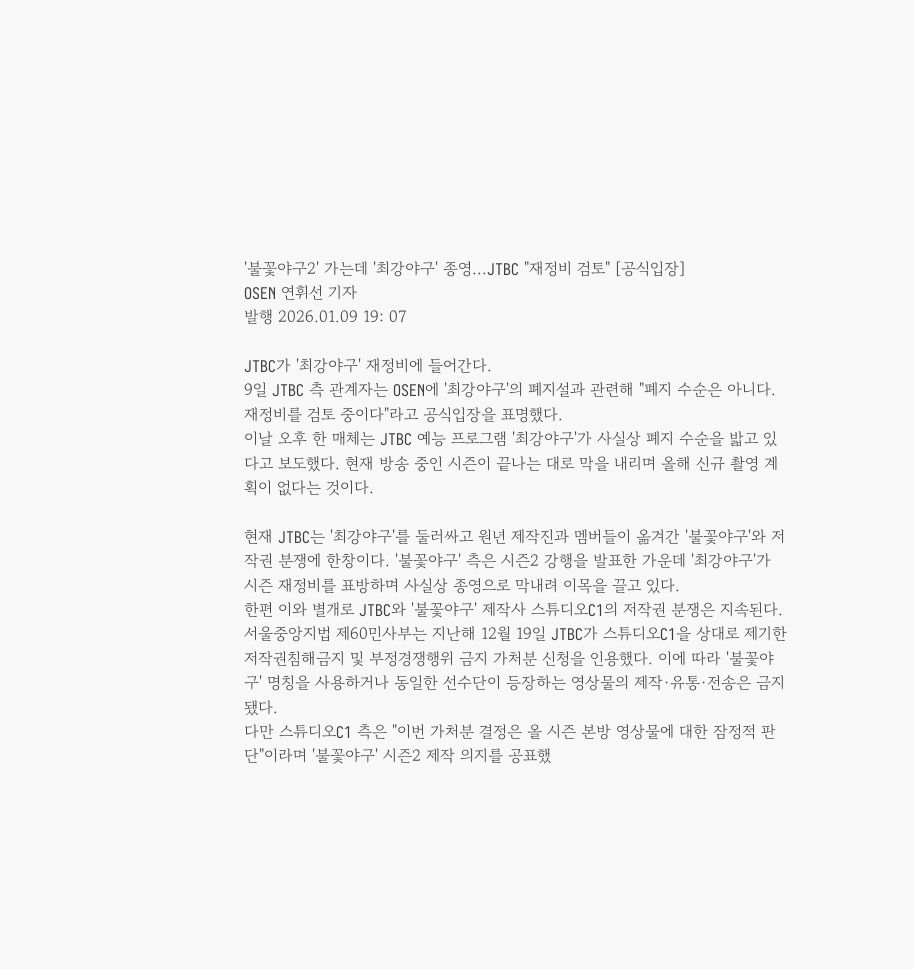'불꽃야구2' 가는데 '최강야구' 종영...JTBC "재정비 검토" [공식입장]
OSEN 연휘선 기자
발행 2026.01.09 19: 07

JTBC가 '최강야구' 재정비에 들어간다.
9일 JTBC 측 관계자는 OSEN에 '최강야구'의 폐지설과 관련해 "폐지 수순은 아니다. 재정비를 검토 중이다"라고 공식입장을 표명했다.
이날 오후 한 매체는 JTBC 예능 프로그램 '최강야구'가 사실상 폐지 수순을 밟고 있다고 보도했다. 현재 방송 중인 시즌이 끝나는 대로 막을 내리며 올해 신규 촬영 계획이 없다는 것이다.

현재 JTBC는 '최강야구'를 둘러싸고 원년 제작진과 멤버들이 옮겨간 '불꽃야구'와 저작권 분쟁에 한창이다. '불꽃야구' 측은 시즌2 강행을 발표한 가운데 '최강야구'가 시즌 재정비를 표방하며 사실상 종영으로 막내려 이목을 끌고 있다.
한편 이와 별개로 JTBC와 '불꽃야구' 제작사 스튜디오C1의 저작권 분쟁은 지속된다. 서울중앙지법 제60민사부는 지난해 12월 19일 JTBC가 스튜디오C1을 상대로 제기한 저작권침해금지 및 부정경쟁행위 금지 가처분 신청을 인용했다. 이에 따라 '불꽃야구' 명칭을 사용하거나 동일한 선수단이 등장하는 영상물의 제작·유통·전송은 금지됐다.
다만 스튜디오C1 측은 "이번 가처분 결정은 올 시즌 본방 영상물에 대한 잠정적 판단"이라며 '불꽃야구' 시즌2 제작 의지를 공표했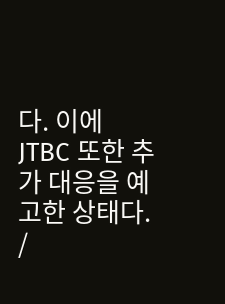다. 이에 JTBC 또한 추가 대응을 예고한 상태다.
/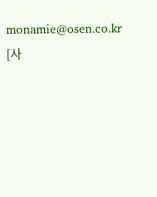monamie@osen.co.kr
[사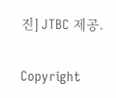진] JTBC 제공.

Copyright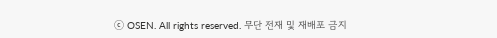ⓒ OSEN. All rights reserved. 무단 전재 및 재배포 금지